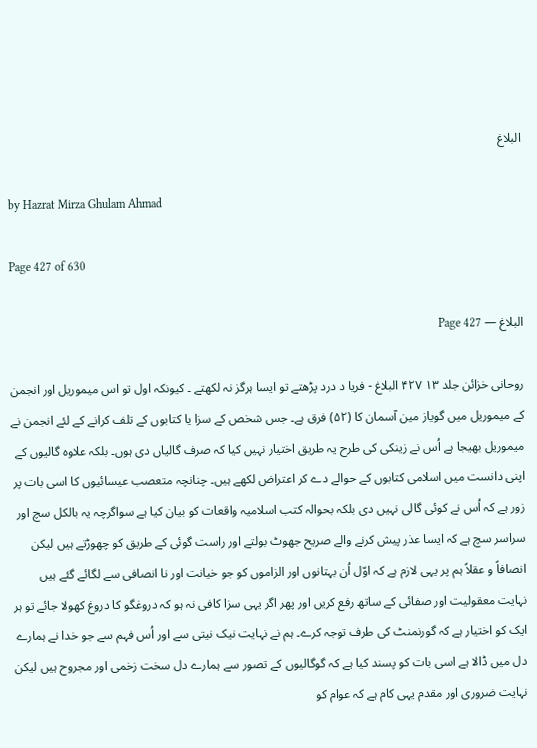البلاغ

by Hazrat Mirza Ghulam Ahmad

Page 427 of 630

البلاغ — Page 427

روحانی خزائن جلد ۱۳ ۴۲۷ البلاغ - فریا د درد پڑھتے تو ایسا ہرگز نہ لکھتے ۔ کیونکہ اول تو اس میموریل اور انجمن کے میموریل میں گویاز مین آسمان کا (۵۲) فرق ہے۔ جس شخص کے سزا یا کتابوں کے تلف کرانے کے لئے انجمن نے میموریل بھیجا ہے اُس نے زینکی کی طرح یہ طریق اختیار نہیں کیا کہ صرف گالیاں دی ہوں۔ بلکہ علاوہ گالیوں کے اپنی دانست میں اسلامی کتابوں کے حوالے دے کر اعتراض لکھے ہیں۔ چنانچہ متعصب عیسائیوں کا اسی بات پر زور ہے کہ اُس نے کوئی گالی نہیں دی بلکہ بحوالہ کتب اسلامیہ واقعات کو بیان کیا ہے سواگرچہ یہ بالکل سچ اور سراسر سچ ہے کہ ایسا عذر پیش کرنے والے صریح جھوٹ بولتے اور راست گوئی کے طریق کو چھوڑتے ہیں لیکن انصافاً و عقلاً ہم پر یہی لازم ہے کہ اوّل اُن بہتانوں اور الزاموں کو جو خیانت اور نا انصافی سے لگائے گئے ہیں نہایت معقولیت اور صفائی کے ساتھ رفع کریں اور پھر اگر یہی سزا کافی نہ ہو کہ دروغگو کا دروغ کھولا جائے تو ہر ایک کو اختیار ہے کہ گورنمنٹ کی طرف توجہ کرے۔ ہم نے نہایت نیک نیتی سے اور اُس فہم سے جو خدا نے ہمارے دل میں ڈالا ہے اسی بات کو پسند کیا ہے کہ گوگالیوں کے تصور سے ہمارے دل سخت زخمی اور مجروح ہیں لیکن نہایت ضروری اور مقدم یہی کام ہے کہ عوام کو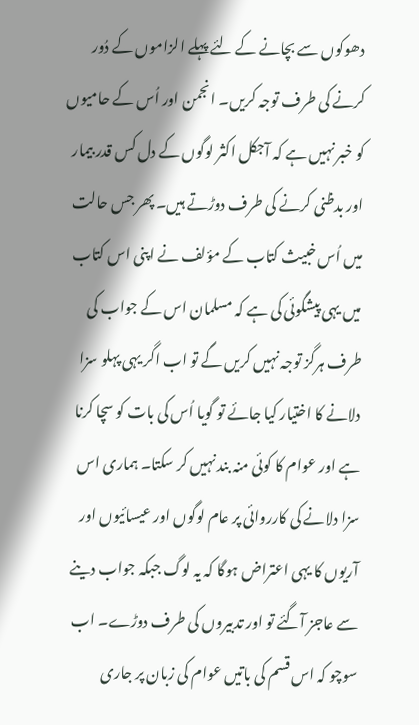دھوکوں سے بچانے کے لئے پہلے الزاموں کے دُور کرنے کی طرف توجہ کریں۔ انجمن اور اُس کے حامیوں کو خبر نہیں ہے کہ آجکل اکثر لوگوں کے دل کس قدر بیمار اور بدظنی کرنے کی طرف دوڑتے ہیں۔ پھر جس حالت میں اُس خبیث کتاب کے مؤلف نے اپنی اس کتاب میں یہی پیشگوئی کی ہے کہ مسلمان اس کے جواب کی طرف ہرگز توجہ نہیں کریں گے تو اب اگر یہی پہلو سزا دلانے کا اختیار کیا جائے تو گویا اُس کی بات کو سچا کرنا ہے اور عوام کا کوئی منہ بند نہیں کر سکتا۔ ہماری اس سزا دلانے کی کارروائی پر عام لوگوں اور عیسائیوں اور آریوں کا یہی اعتراض ہوگا کہ یہ لوگ جبکہ جواب دینے سے عاجز آگئے تو اور تدبیروں کی طرف دوڑے۔ اب سوچو کہ اس قسم کی باتیں عوام کی زبان پر جاری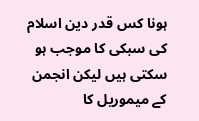ہونا کس قدر دین اسلام کی سبکی کا موجب ہو سکتی ہیں لیکن انجمن کے میموریل کا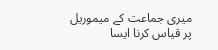میری جماعت کے میموریل پر قیاس کرنا ایسا